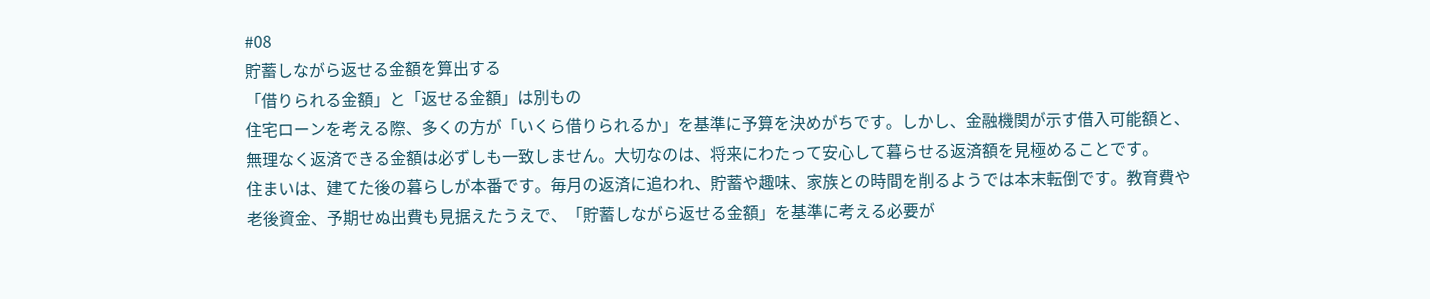#08
貯蓄しながら返せる金額を算出する
「借りられる金額」と「返せる金額」は別もの
住宅ローンを考える際、多くの方が「いくら借りられるか」を基準に予算を決めがちです。しかし、金融機関が示す借入可能額と、無理なく返済できる金額は必ずしも一致しません。大切なのは、将来にわたって安心して暮らせる返済額を見極めることです。
住まいは、建てた後の暮らしが本番です。毎月の返済に追われ、貯蓄や趣味、家族との時間を削るようでは本末転倒です。教育費や老後資金、予期せぬ出費も見据えたうえで、「貯蓄しながら返せる金額」を基準に考える必要が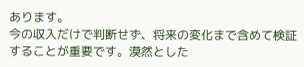あります。
今の収入だけで判断せず、将来の変化まで含めて検証することが重要です。漠然とした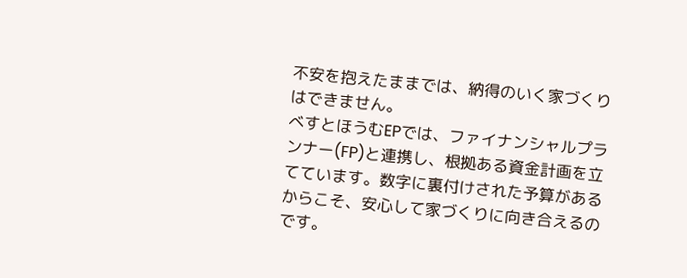不安を抱えたままでは、納得のいく家づくりはできません。
べすとほうむEPでは、ファイナンシャルプランナー(FP)と連携し、根拠ある資金計画を立てています。数字に裏付けされた予算があるからこそ、安心して家づくりに向き合えるのです。